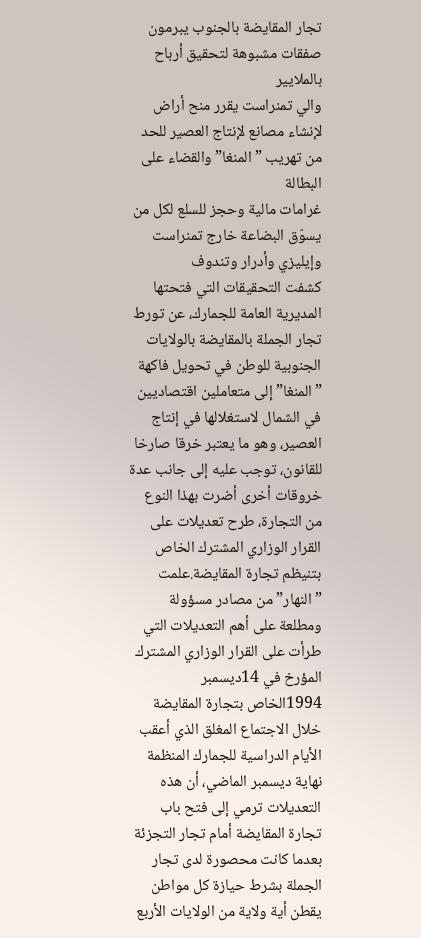تجار المقايضة بالجنوب يبرمون صفقات مشبوهة لتحقيق أرباح بالملايير
والي تمنراست يقرر منح أراض لإنشاء مصانع لإنتاج العصير للحد من تهريب ”المنغا” والقضاء على البطالة
غرامات مالية وحجز للسلع لكل من يسوّق البضاعة خارج تمنراست وإيليزي وأدرار وتندوف
كشفت التحقيقات التي فتحتها المديرية العامة للجمارك، عن تورط تجار الجملة بالمقايضة بالولايات الجنوبية للوطن في تحويل فاكهة ”المنغا” إلى متعاملين اقتصاديين في الشمال لاستغلالها في إنتاج العصير، وهو ما يعتبر خرقا صارخا للقانون، توجب عليه إلى جانب عدة خروقات أخرى أضرت بهذا النوع من التجارة، طرح تعديلات على القرار الوزاري المشترك الخاص بتنيظم تجارة المقايضة.علمت ”النهار” من مصادر مسؤولة ومطلعة على أهم التعديلات التي طرأت على القرار الوزاري المشترك المؤرخ في 14ديسمبر 1994الخاص بتجارة المقايضة خلال الاجتماع المغلق الذي أعقب الأيام الدراسية للجمارك المنظمة نهاية ديسمبر الماضي، أن هذه التعديلات ترمي إلى فتح باب تجارة المقايضة أمام تجار التجزئة بعدما كانت محصورة لدى تجار الجملة بشرط حيازة كل مواطن يقطن أية ولاية من الولايات الأربع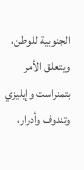الجنوبية للوطن، ويتعلق الأمر بتمنراست وإيليزي وتندوف وأدرار،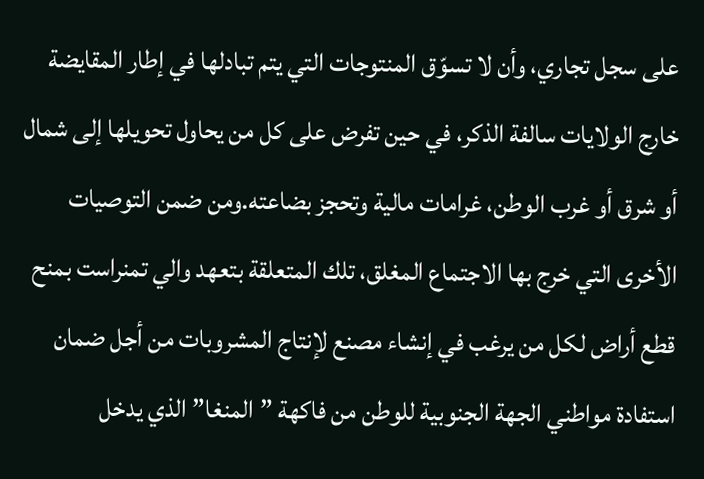على سجل تجاري، وأن لا تسوّق المنتوجات التي يتم تبادلها في إطار المقايضة خارج الولايات سالفة الذكر، في حين تفرض على كل من يحاول تحويلها إلى شمال أو شرق أو غرب الوطن، غرامات مالية وتحجز بضاعته.ومن ضمن التوصيات الأخرى التي خرج بها الاجتماع المغلق، تلك المتعلقة بتعهد والي تمنراست بمنح قطع أراض لكل من يرغب في إنشاء مصنع لإنتاج المشروبات من أجل ضمان استفادة مواطني الجهة الجنوبية للوطن من فاكهة ”المنغا” الذي يدخل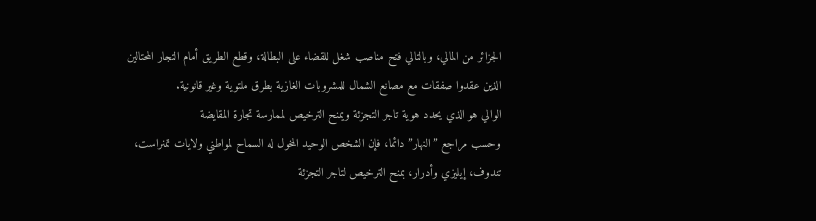الجزائر من المالي، وبالتالي فتح مناصب شغل للقضاء على البطالة، وقطع الطريق أمام التجار المحتالين الذين عقدوا صفقات مع مصانع الشمال للمشروبات الغازية بطرق ملتوية وغير قانونية.
الوالي هو الذي يحدد هوية تاجر التجزئة ويمنح الترخيص لممارسة تجارة المقايضة
وحسب مراجع ”النهار” دائما، فإن الشخص الوحيد المخول له السماح لمواطني ولايات تمنراست، تندوف، إيليزي وأدرار، بمنح الترخيص لتاجر التجزئة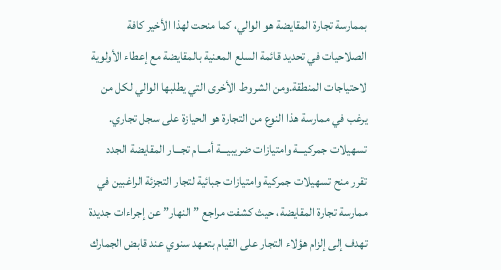بممارسة تجارة المقايضة هو الوالي، كما منحت لهذا الأخير كافة الصلاحيات في تحديد قائمة السلع المعنية بالمقايضة مع إعطاء الأولوية لاحتياجات المنطقة.ومن الشروط الأخرى التي يطلبها الوالي لكل من يرغب في ممارسة هذا النوع من التجارة هو الحيازة على سجل تجاري.
تسهيلات جمركيـــة وامتيازات ضريبيـــة أمـــام تجـــار المقايضة الجدد
تقرر منح تسهيلات جمركية وامتيازات جبائية لتجار التجزئة الراغبين في ممارسة تجارة المقايضة، حيث كشفت مراجع ”النهار” عن إجراءات جديدة تهدف إلى إلزام هؤلاء التجار على القيام بتعهد سنوي عند قابض الجمارك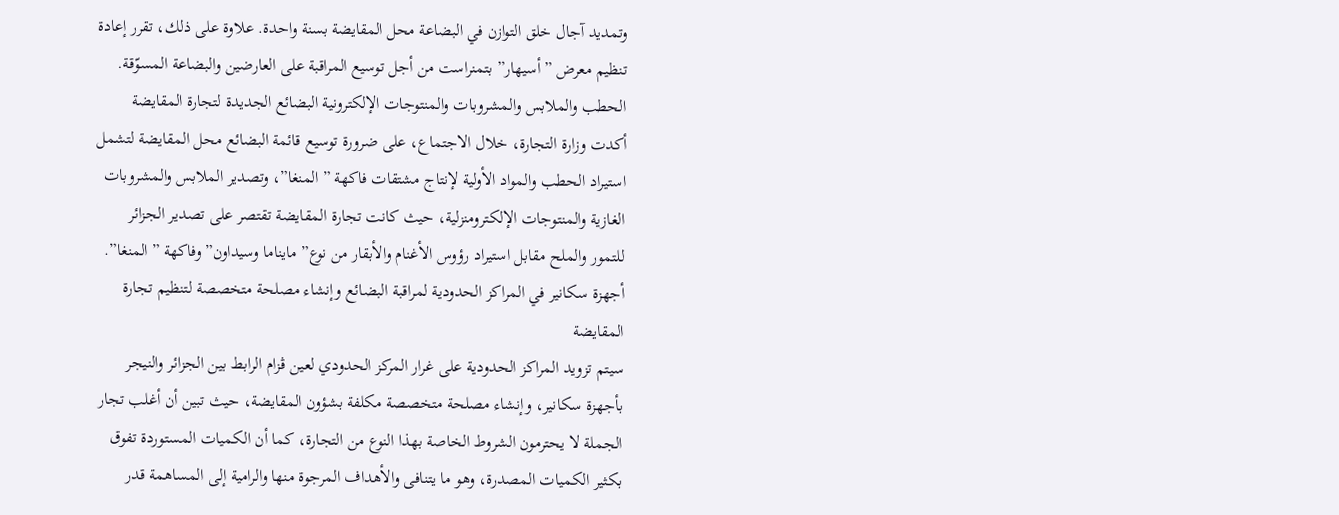وتمديد آجال خلق التوازن في البضاعة محل المقايضة بسنة واحدة. علاوة على ذلك، تقرر إعادة تنظيم معرض ”أسيهار” بتمنراست من أجل توسيع المراقبة على العارضين والبضاعة المسوّقة.
الحطب والملابس والمشروبات والمنتوجات الإلكترونية البضائع الجديدة لتجارة المقايضة
أكدت وزارة التجارة، خلال الاجتماع، على ضرورة توسيع قائمة البضائع محل المقايضة لتشمل استيراد الحطب والمواد الأولية لإنتاج مشتقات فاكهة ”المنغا”، وتصدير الملابس والمشروبات الغازية والمنتوجات الإلكترومنزلية، حيث كانت تجارة المقايضة تقتصر على تصدير الجزائر للتمور والملح مقابل استيراد رؤوس الأغنام والأبقار من نوع” مايناما وسيداون” وفاكهة ”المنغا”.
أجهزة سكانير في المراكز الحدودية لمراقبة البضائع وإنشاء مصلحة متخصصة لتنظيم تجارة المقايضة
سيتم تزويد المراكز الحدودية على غرار المركز الحدودي لعين ڤزام الرابط بين الجزائر والنيجر بأجهزة سكانير، وإنشاء مصلحة متخصصة مكلفة بشؤون المقايضة، حيث تبين أن أغلب تجار الجملة لا يحترمون الشروط الخاصة بهذا النوع من التجارة، كما أن الكميات المستوردة تفوق بكثير الكميات المصدرة، وهو ما يتنافى والأهداف المرجوة منها والرامية إلى المساهمة قدر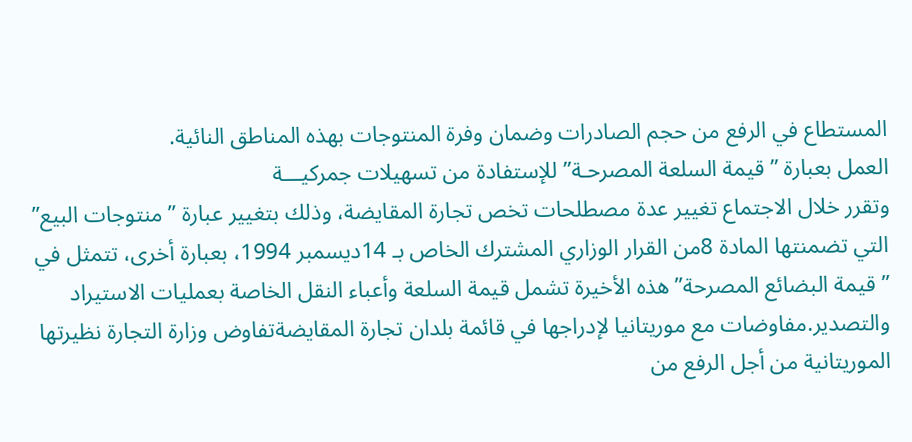المستطاع في الرفع من حجم الصادرات وضمان وفرة المنتوجات بهذه المناطق النائية.
العمل بعبارة ”قيمة السلعة المصرحـة” للإستفادة من تسهيلات جمركيـــة
وتقرر خلال الاجتماع تغيير عدة مصطلحات تخص تجارة المقايضة، وذلك بتغيير عبارة ”منتوجات البيع” التي تضمنتها المادة 8من القرار الوزاري المشترك الخاص بـ 14ديسمبر 1994، بعبارة أخرى، تتمثل في ”قيمة البضائع المصرحة” هذه الأخيرة تشمل قيمة السلعة وأعباء النقل الخاصة بعمليات الاستيراد والتصدير.مفاوضات مع موريتانيا لإدراجها في قائمة بلدان تجارة المقايضةتفاوض وزارة التجارة نظيرتها الموريتانية من أجل الرفع من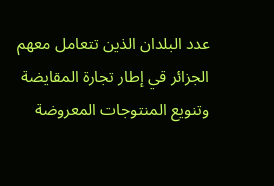عدد البلدان الذين تتعامل معهم الجزائر قي إطار تجارة المقايضة وتنويع المنتوجات المعروضة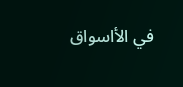في الأاسواق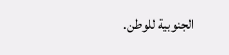الجنوبية للوطن.